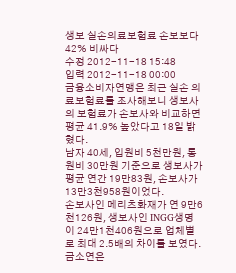생보 실손의료보험료 손보보다 42% 비싸다
수정 2012-11-18 15:48
입력 2012-11-18 00:00
금융소비자연맹은 최근 실손 의료보험료를 조사해보니 생보사의 보험료가 손보사와 비교하면 평균 41.9% 높았다고 18일 밝혔다.
남자 40세, 입원비 5천만원, 통원비 30만원 기준으로 생보사가 평균 연간 19만83원, 손보사가 13만3천958원이었다.
손보사인 메리츠화재가 연 9만6천126원, 생보사인 INGG생명이 24만1천406원으로 업체별로 최대 2.5배의 차이를 보였다.
금소연은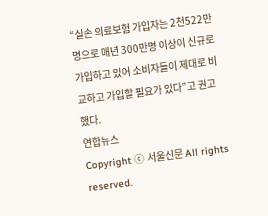“실손 의료보험 가입자는 2천522만명으로 매년 300만명 이상이 신규로 가입하고 있어 소비자들이 제대로 비교하고 가입할 필요가 있다”고 권고했다.
연합뉴스
Copyright ⓒ 서울신문 All rights reserved.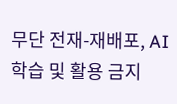무단 전재-재배포, AI 학습 및 활용 금지